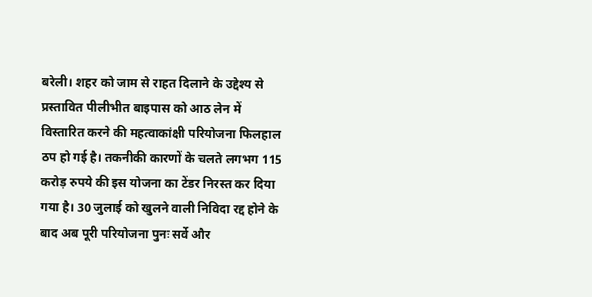बरेली। शहर को जाम से राहत दिलाने के उद्देश्य से प्रस्तावित पीलीभीत बाइपास को आठ लेन में विस्तारित करने की महत्वाकांक्षी परियोजना फिलहाल ठप हो गई है। तकनीकी कारणों के चलते लगभग 115 करोड़ रुपये की इस योजना का टेंडर निरस्त कर दिया गया है। 30 जुलाई को खुलने वाली निविदा रद्द होने के बाद अब पूरी परियोजना पुनः सर्वे और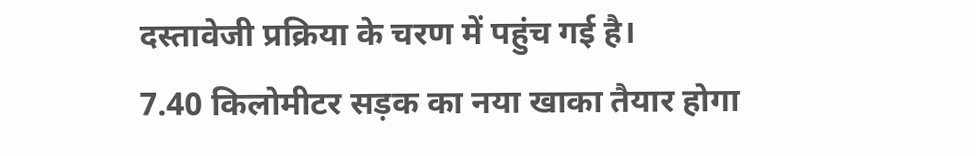दस्तावेजी प्रक्रिया के चरण में पहुंच गई है।
7.40 किलोमीटर सड़क का नया खाका तैयार होगा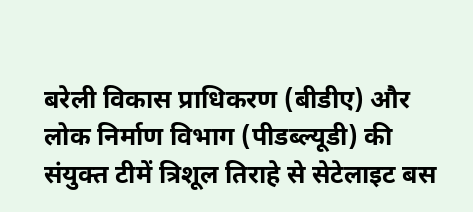बरेली विकास प्राधिकरण (बीडीए) और लोक निर्माण विभाग (पीडब्ल्यूडी) की संयुक्त टीमें त्रिशूल तिराहे से सेटेलाइट बस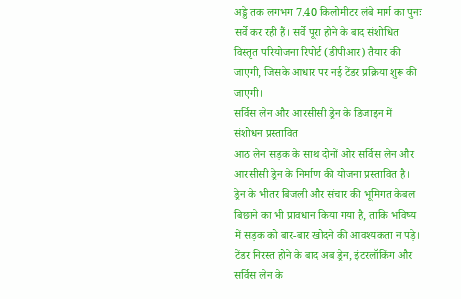अड्डे तक लगभग 7.40 किलोमीटर लंबे मार्ग का पुनः सर्वे कर रही हैं। सर्वे पूरा होने के बाद संशोधित विस्तृत परियोजना रिपोर्ट (डीपीआर) तैयार की जाएगी, जिसके आधार पर नई टेंडर प्रक्रिया शुरू की जाएगी।
सर्विस लेन और आरसीसी ड्रेन के डिजाइन में संशोधन प्रस्तावित
आठ लेन सड़क के साथ दोनों ओर सर्विस लेन और आरसीसी ड्रेन के निर्माण की योजना प्रस्तावित है। ड्रेन के भीतर बिजली और संचार की भूमिगत केबल बिछाने का भी प्रावधान किया गया है, ताकि भविष्य में सड़क को बार-बार खोदने की आवश्यकता न पड़े। टेंडर निरस्त होने के बाद अब ड्रेन, इंटरलॉकिंग और सर्विस लेन के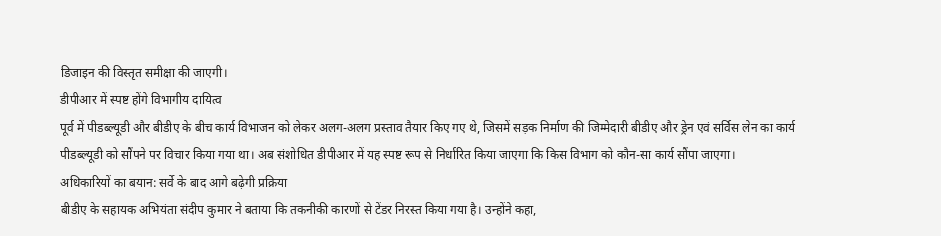डिजाइन की विस्तृत समीक्षा की जाएगी।
डीपीआर में स्पष्ट होंगे विभागीय दायित्व
पूर्व में पीडब्ल्यूडी और बीडीए के बीच कार्य विभाजन को लेकर अलग-अलग प्रस्ताव तैयार किए गए थे, जिसमें सड़क निर्माण की जिम्मेदारी बीडीए और ड्रेन एवं सर्विस लेन का कार्य पीडब्ल्यूडी को सौंपने पर विचार किया गया था। अब संशोधित डीपीआर में यह स्पष्ट रूप से निर्धारित किया जाएगा कि किस विभाग को कौन-सा कार्य सौंपा जाएगा।
अधिकारियों का बयान: सर्वे के बाद आगे बढ़ेगी प्रक्रिया
बीडीए के सहायक अभियंता संदीप कुमार ने बताया कि तकनीकी कारणों से टेंडर निरस्त किया गया है। उन्होंने कहा,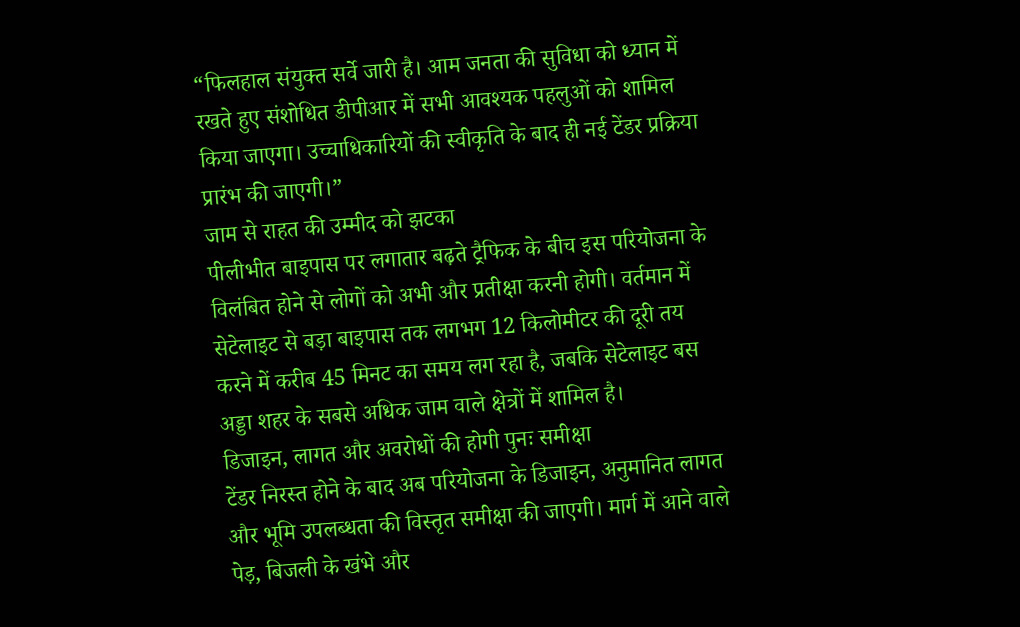“फिलहाल संयुक्त सर्वे जारी है। आम जनता की सुविधा को ध्यान में रखते हुए संशोधित डीपीआर में सभी आवश्यक पहलुओं को शामिल किया जाएगा। उच्चाधिकारियों की स्वीकृति के बाद ही नई टेंडर प्रक्रिया प्रारंभ की जाएगी।”
जाम से राहत की उम्मीद को झटका
पीलीभीत बाइपास पर लगातार बढ़ते ट्रैफिक के बीच इस परियोजना के विलंबित होने से लोगों को अभी और प्रतीक्षा करनी होगी। वर्तमान में सेटेलाइट से बड़ा बाइपास तक लगभग 12 किलोमीटर की दूरी तय करने में करीब 45 मिनट का समय लग रहा है, जबकि सेटेलाइट बस अड्डा शहर के सबसे अधिक जाम वाले क्षेत्रों में शामिल है।
डिजाइन, लागत और अवरोधों की होगी पुनः समीक्षा
टेंडर निरस्त होने के बाद अब परियोजना के डिजाइन, अनुमानित लागत और भूमि उपलब्धता की विस्तृत समीक्षा की जाएगी। मार्ग में आने वाले पेड़, बिजली के खंभे और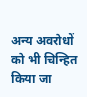अन्य अवरोधों को भी चिन्हित किया जा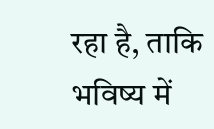रहा है, ताकि भविष्य में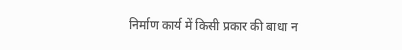निर्माण कार्य में किसी प्रकार की बाधा न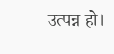उत्पन्न हो।